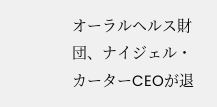オーラルヘルス財団、ナイジェル・カーターCEOが退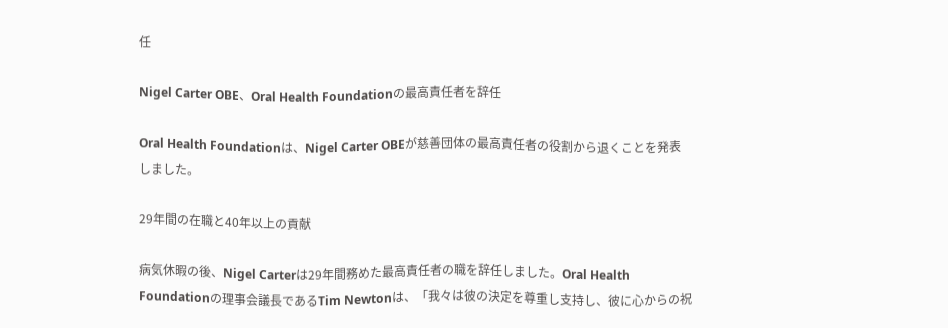任

Nigel Carter OBE、Oral Health Foundationの最高責任者を辞任

Oral Health Foundationは、Nigel Carter OBEが慈善団体の最高責任者の役割から退くことを発表しました。

29年間の在職と40年以上の貢献

病気休暇の後、Nigel Carterは29年間務めた最高責任者の職を辞任しました。Oral Health Foundationの理事会議長であるTim Newtonは、「我々は彼の決定を尊重し支持し、彼に心からの祝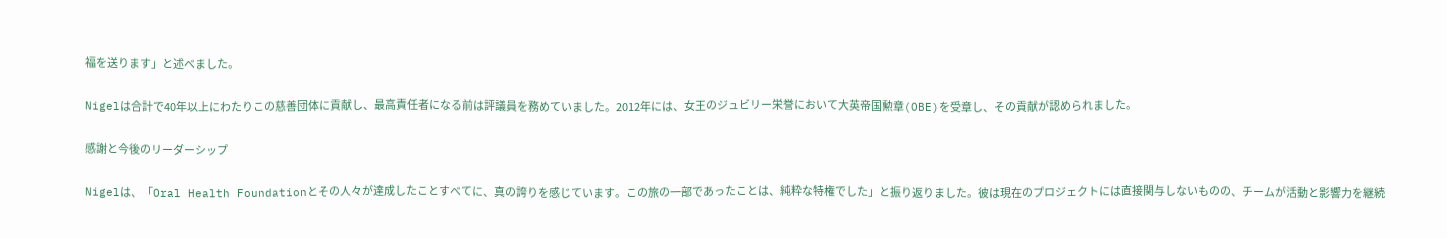福を送ります」と述べました。

Nigelは合計で40年以上にわたりこの慈善団体に貢献し、最高責任者になる前は評議員を務めていました。2012年には、女王のジュビリー栄誉において大英帝国勲章(OBE)を受章し、その貢献が認められました。

感謝と今後のリーダーシップ

Nigelは、「Oral Health Foundationとその人々が達成したことすべてに、真の誇りを感じています。この旅の一部であったことは、純粋な特権でした」と振り返りました。彼は現在のプロジェクトには直接関与しないものの、チームが活動と影響力を継続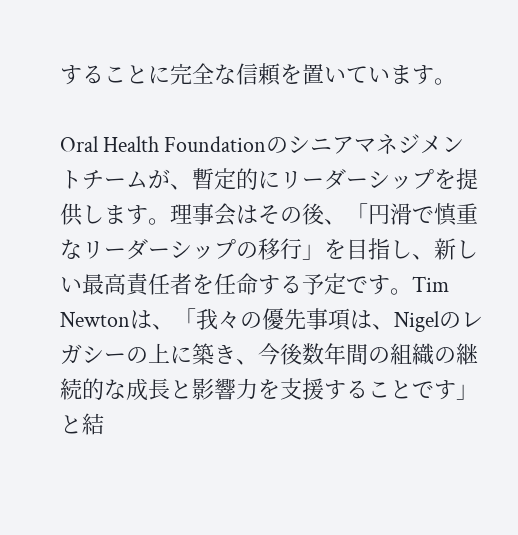することに完全な信頼を置いています。

Oral Health Foundationのシニアマネジメントチームが、暫定的にリーダーシップを提供します。理事会はその後、「円滑で慎重なリーダーシップの移行」を目指し、新しい最高責任者を任命する予定です。Tim Newtonは、「我々の優先事項は、Nigelのレガシーの上に築き、今後数年間の組織の継続的な成長と影響力を支援することです」と結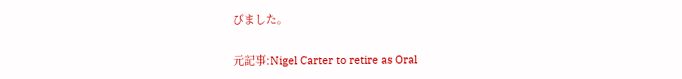びました。

元記事:Nigel Carter to retire as Oral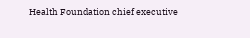Health Foundation chief executive